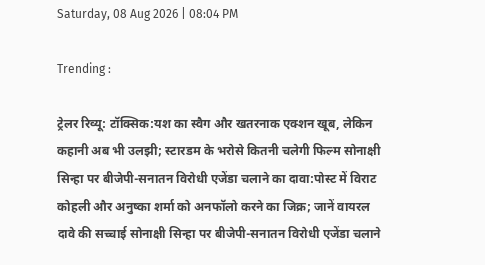Saturday, 08 Aug 2026 | 08:04 PM

Trending :

ट्रेलर रिव्यू: टॉक्सिक:यश का स्वैग और खतरनाक एक्शन खूब, लेकिन कहानी अब भी उलझी; स्टारडम के भरोसे कितनी चलेगी फिल्म सोनाक्षी सिन्हा पर बीजेपी-सनातन विरोधी एजेंडा चलाने का दावा:पोस्ट में विराट कोहली और अनुष्का शर्मा को अनफॉलो करने का जिक्र; जानें वायरल दावे की सच्चाई सोनाक्षी सिन्हा पर बीजेपी-सनातन विरोधी एजेंडा चलाने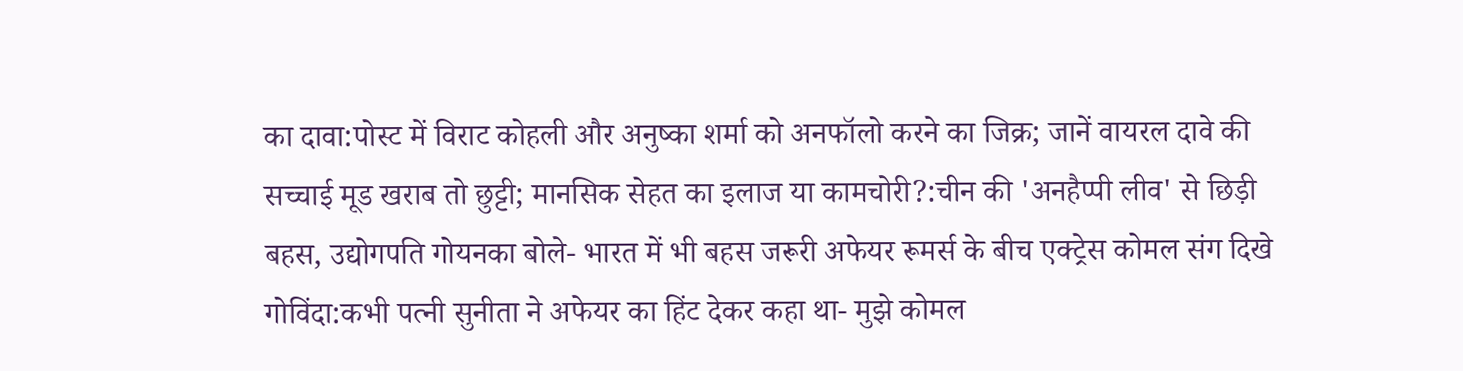का दावा:पोस्ट में विराट कोहली और अनुष्का शर्मा को अनफॉलो करने का जिक्र; जानें वायरल दावे की सच्चाई मूड खराब तो छुट्टी; मानसिक सेहत का इलाज या कामचोरी?:चीन की 'अनहैप्पी लीव' से छिड़ी बहस, उद्योगपति गोयनका बोले- भारत में भी बहस जरूरी अफेयर रूमर्स के बीच एक्ट्रेस कोमल संग दिखे गोविंदा:कभी पत्नी सुनीता ने अफेयर का हिंट देकर कहा था- मुझे कोमल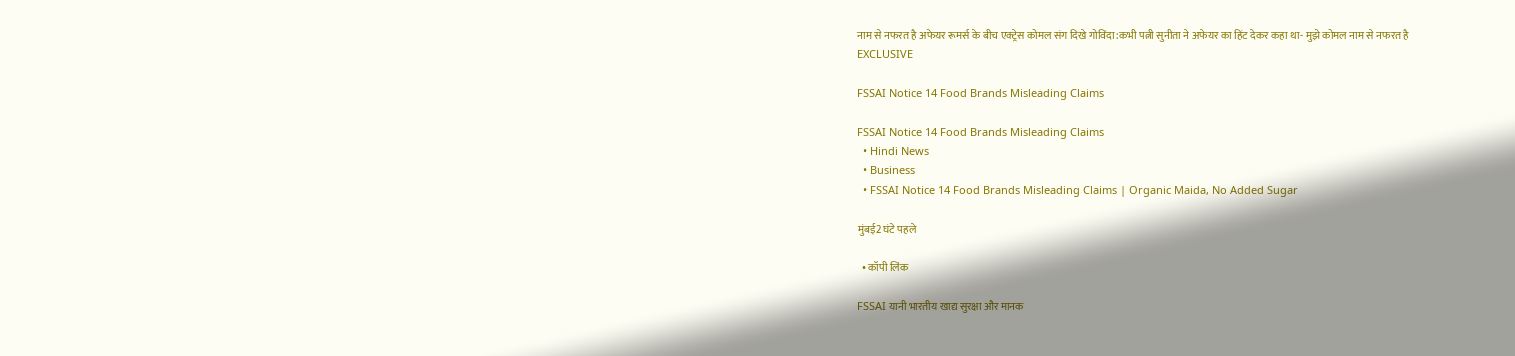नाम से नफरत है अफेयर रूमर्स के बीच एक्ट्रेस कोमल संग दिखे गोविंदा:कभी पत्नी सुनीता ने अफेयर का हिंट देकर कहा था- मुझे कोमल नाम से नफरत है
EXCLUSIVE

FSSAI Notice 14 Food Brands Misleading Claims

FSSAI Notice 14 Food Brands Misleading Claims
  • Hindi News
  • Business
  • FSSAI Notice 14 Food Brands Misleading Claims | Organic Maida, No Added Sugar

मुंबई2 घंटे पहले

  • कॉपी लिंक

FSSAI यानी भारतीय खाद्य सुरक्षा और मानक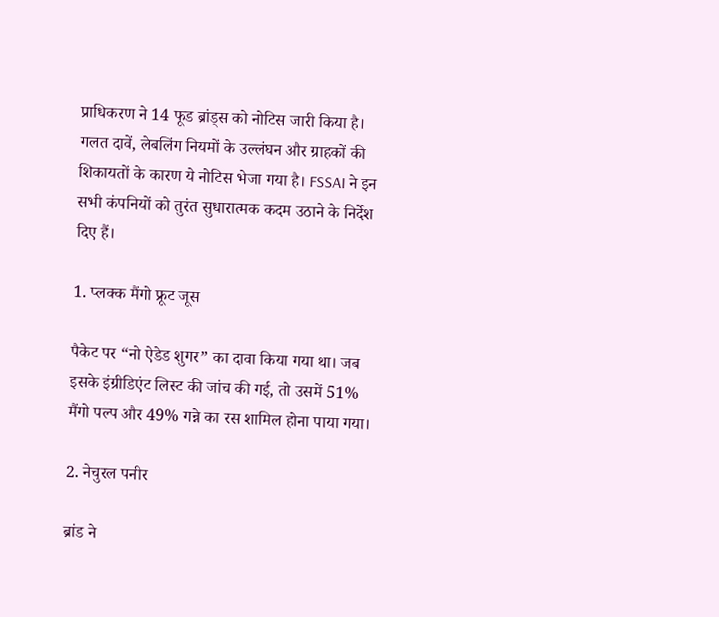प्राधिकरण ने 14 फूड ब्रांड्स को नोटिस जारी किया है। गलत दावें, लेबलिंग नियमों के उल्लंघन और ग्राहकों की शिकायतों के कारण ये नोटिस भेजा गया है। FSSAI ने इन सभी कंपनियों को तुरंत सुधारात्मक कदम उठाने के निर्देश दिए हैं।

1. प्लक्क मैंगो फ्रूट जूस

पैकेट पर “नो ऐडेड शुगर” का दावा किया गया था। जब इसके इंग्रीडिएंट लिस्ट की जांच की गई, तो उसमें 51% मैंगो पल्प और 49% गन्ने का रस शामिल होना पाया गया।

2. नेचुरल पनीर

ब्रांड ने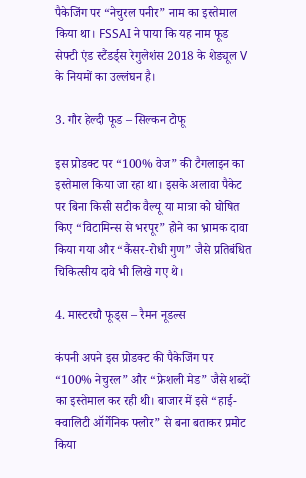पैकेजिंग पर “नेचुरल पनीर” नाम का इस्तेमाल किया था। FSSAI ने पाया कि यह नाम फूड सेफ्टी एंड स्टैंडर्ड्स रेगुलेशंस 2018 के शेड्यूल V के नियमों का उल्लंघन है।

3. गौर हेल्दी फूड – सिल्कन टोफू

इस प्रोडक्ट पर “100% वेज” की टैगलाइन का इस्तेमाल किया जा रहा था। इसके अलावा पैकेट पर बिना किसी सटीक वैल्यू या मात्रा को घोषित किए “विटामिन्स से भरपूर” होने का भ्रामक दावा किया गया और “कैंसर-रोधी गुण” जैसे प्रतिबंधित चिकित्सीय दावे भी लिखे गए थे।

4. मास्टरचौ फूड्स – रैमन नूडल्स

कंपनी अपने इस प्रोडक्ट की पैकेजिंग पर “100% नेचुरल” और “फ्रेशली मेड” जैसे शब्दों का इस्तेमाल कर रही थी। बाजार में इसे “हाई-क्वालिटी ऑर्गेनिक फ्लोर” से बना बताकर प्रमोट किया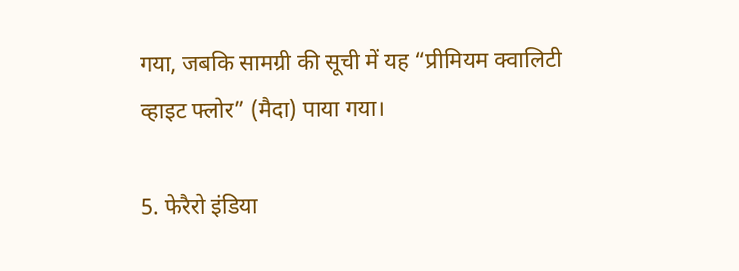गया, जबकि सामग्री की सूची में यह “प्रीमियम क्वालिटी व्हाइट फ्लोर” (मैदा) पाया गया।

5. फेरैरो इंडिया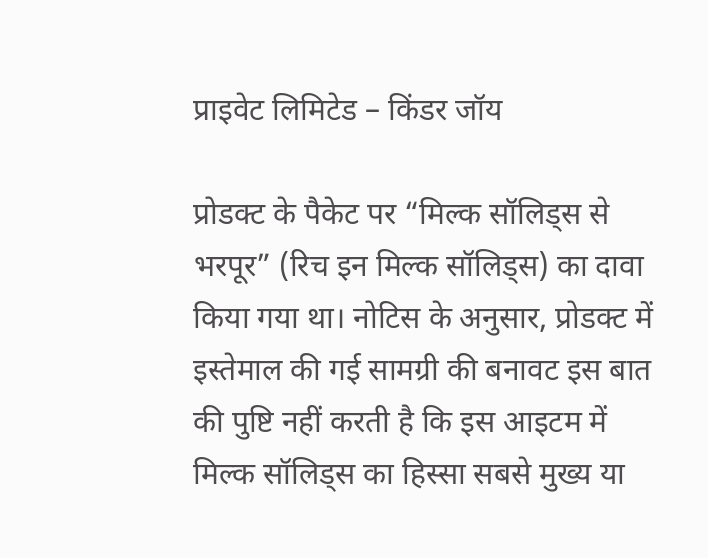प्राइवेट लिमिटेड – किंडर जॉय

प्रोडक्ट के पैकेट पर “मिल्क सॉलिड्स से भरपूर” (रिच इन मिल्क सॉलिड्स) का दावा किया गया था। नोटिस के अनुसार, प्रोडक्ट में इस्तेमाल की गई सामग्री की बनावट इस बात की पुष्टि नहीं करती है कि इस आइटम में मिल्क सॉलिड्स का हिस्सा सबसे मुख्य या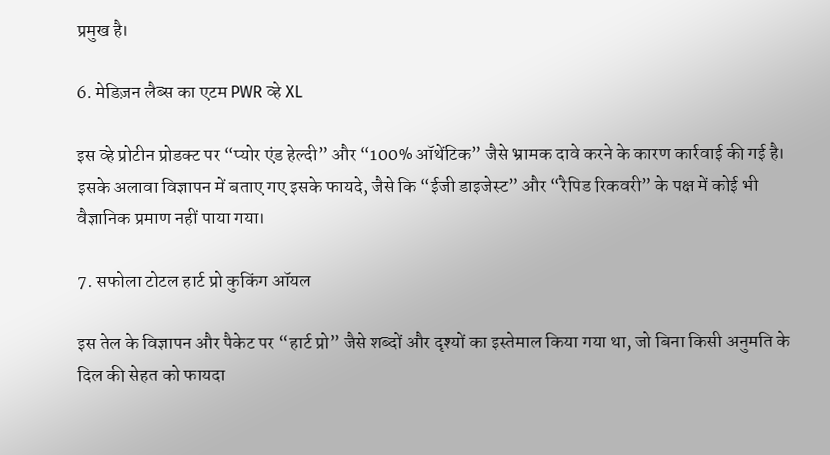प्रमुख है।

6. मेडिज़न लैब्स का एटम PWR व्हे XL

इस व्हे प्रोटीन प्रोडक्ट पर “प्योर एंड हेल्दी” और “100% ऑथेंटिक” जैसे भ्रामक दावे करने के कारण कार्रवाई की गई है। इसके अलावा विज्ञापन में बताए गए इसके फायदे, जैसे कि “ईजी डाइजेस्ट” और “रैपिड रिकवरी” के पक्ष में कोई भी वैज्ञानिक प्रमाण नहीं पाया गया।

7. सफोला टोटल हार्ट प्रो कुकिंग ऑयल

इस तेल के विज्ञापन और पैकेट पर “हार्ट प्रो” जैसे शब्दों और दृश्यों का इस्तेमाल किया गया था, जो बिना किसी अनुमति के दिल की सेहत को फायदा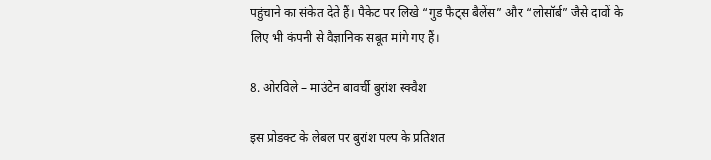पहुंचाने का संकेत देते हैं। पैकेट पर लिखे “गुड फैट्स बैलेंस” और “लोसॉर्ब” जैसे दावों के लिए भी कंपनी से वैज्ञानिक सबूत मांगे गए हैं।

8. ओरविले – माउंटेन बावर्ची बुरांश स्क्वैश

इस प्रोडक्ट के लेबल पर बुरांश पल्प के प्रतिशत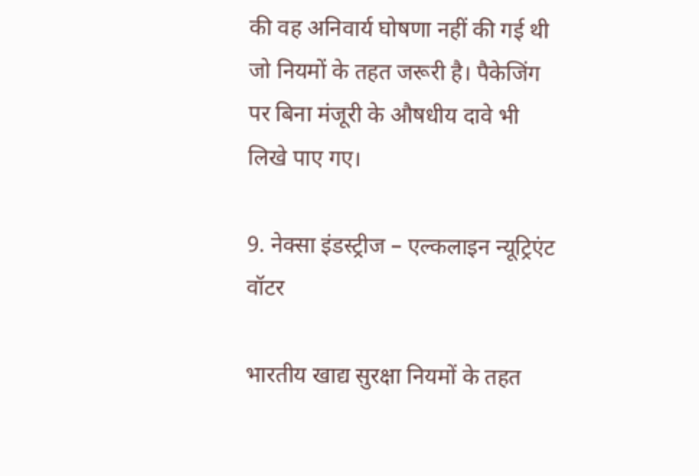की वह अनिवार्य घोषणा नहीं की गई थी जो नियमों के तहत जरूरी है। पैकेजिंग पर बिना मंजूरी के औषधीय दावे भी लिखे पाए गए।

9. नेक्सा इंडस्ट्रीज – एल्कलाइन न्यूट्रिएंट वॉटर

भारतीय खाद्य सुरक्षा नियमों के तहत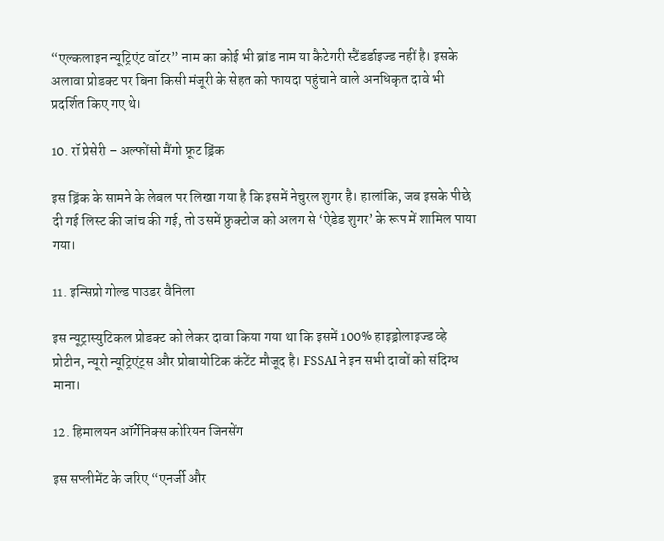“एल्कलाइन न्यूट्रिएंट वॉटर” नाम का कोई भी ब्रांड नाम या कैटेगरी स्टैंडर्डाइज्ड नहीं है। इसके अलावा प्रोडक्ट पर बिना किसी मंजूरी के सेहत को फायदा पहुंचाने वाले अनधिकृत दावे भी प्रदर्शित किए गए थे।

10. रॉ प्रेसेरी – अल्फोंसो मैंगो फ्रूट ड्रिंक

इस ड्रिंक के सामने के लेबल पर लिखा गया है कि इसमें नेचुरल शुगर है। हालांकि, जब इसके पीछे दी गई लिस्ट की जांच की गई, तो उसमें फ्रुक्टोज को अलग से ‘ऐडेड शुगर’ के रूप में शामिल पाया गया।

11. इन्सिप्रो गोल्ड पाउडर वैनिला

इस न्यूट्रास्युटिकल प्रोडक्ट को लेकर दावा किया गया था कि इसमें 100% हाइड्रोलाइज्ड व्हे प्रोटीन, न्यूरो न्यूट्रिएंट्स और प्रोबायोटिक कंटेंट मौजूद है। FSSAI ने इन सभी दावों को संदिग्ध माना।

12. हिमालयन ऑर्गेनिक्स कोरियन जिनसेंग

इस सप्लीमेंट के जरिए “एनर्जी और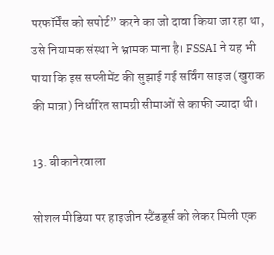परफॉर्मेंस को सपोर्ट” करने का जो दावा किया जा रहा था, उसे नियामक संस्था ने भ्रामक माना है। FSSAI ने यह भी पाया कि इस सप्लीमेंट की सुझाई गई सर्विंग साइज (खुराक की मात्रा) निर्धारित सामग्री सीमाओं से काफी ज्यादा थी।

13. बीकानेरवाला

सोशल मीडिया पर हाइजीन स्टैंडर्ड्स को लेकर मिली एक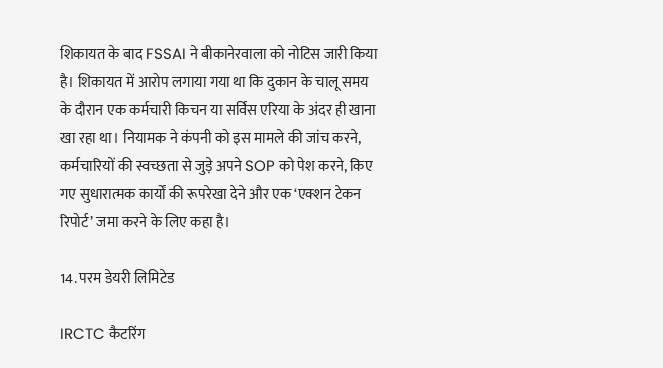शिकायत के बाद FSSAI ने बीकानेरवाला को नोटिस जारी किया है। शिकायत में आरोप लगाया गया था कि दुकान के चालू समय के दौरान एक कर्मचारी किचन या सर्विस एरिया के अंदर ही खाना खा रहा था। नियामक ने कंपनी को इस मामले की जांच करने, कर्मचारियों की स्वच्छता से जुड़े अपने SOP को पेश करने, किए गए सुधारात्मक कार्यों की रूपरेखा देने और एक ‘एक्शन टेकन रिपोर्ट’ जमा करने के लिए कहा है।

14. परम डेयरी लिमिटेड

IRCTC कैटरिंग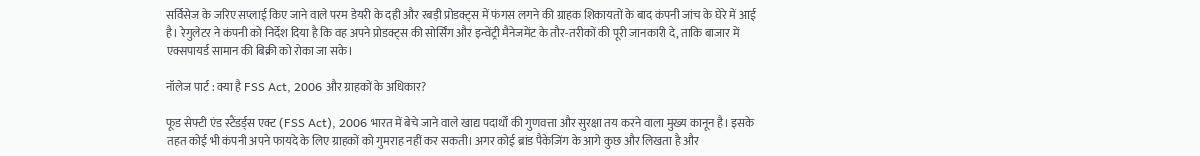सर्विसेज के जरिए सप्लाई किए जाने वाले परम डेयरी के दही और रबड़ी प्रोडक्ट्स में फंगस लगने की ग्राहक शिकायतों के बाद कंपनी जांच के घेरे में आई है। रेगुलेटर ने कंपनी को निर्देश दिया है कि वह अपने प्रोडक्ट्स की सोर्सिंग और इन्वेंट्री मैनेजमेंट के तौर-तरीकों की पूरी जानकारी दे, ताकि बाजार में एक्सपायर्ड सामान की बिक्री को रोका जा सके।

नॉलेज पार्ट : क्या है FSS Act, 2006 और ग्राहकों के अधिकार?

फूड सेफ्टी एंड स्टैंडर्ड्स एक्ट (FSS Act), 2006 भारत में बेचे जाने वाले खाद्य पदार्थों की गुणवत्ता और सुरक्षा तय करने वाला मुख्य कानून है। इसके तहत कोई भी कंपनी अपने फायदे के लिए ग्राहकों को गुमराह नहीं कर सकती। अगर कोई ब्रांड पैकेजिंग के आगे कुछ और लिखता है और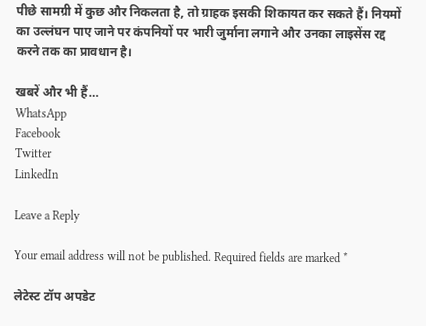पीछे सामग्री में कुछ और निकलता है, तो ग्राहक इसकी शिकायत कर सकते हैं। नियमों का उल्लंघन पाए जाने पर कंपनियों पर भारी जुर्माना लगाने और उनका लाइसेंस रद्द करने तक का प्रावधान है।

खबरें और भी हैं…
WhatsApp
Facebook
Twitter
LinkedIn

Leave a Reply

Your email address will not be published. Required fields are marked *

लेटेस्ट टॉप अपडेट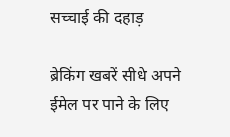सच्चाई की दहाड़

ब्रेकिंग खबरें सीधे अपने ईमेल पर पाने के लिए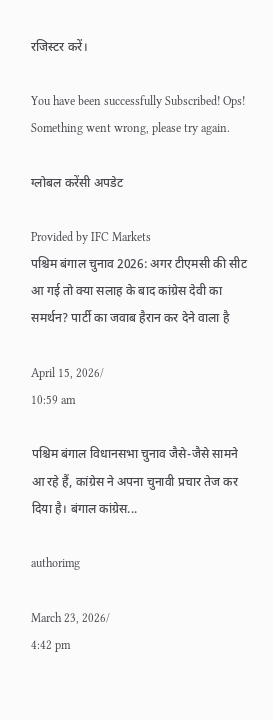रजिस्टर करें।

You have been successfully Subscribed! Ops! Something went wrong, please try again.

ग्लोबल करेंसी अपडेट

Provided by IFC Markets
पश्चिम बंगाल चुनाव 2026: अगर टीएमसी की सीट आ गई तो क्या सलाह के बाद कांग्रेस देवी का समर्थन? पार्टी का जवाब हैरान कर देने वाला है

April 15, 2026/
10:59 am

पश्चिम बंगाल विधानसभा चुनाव जैसे-जैसे सामने आ रहे हैं, कांग्रेस ने अपना चुनावी प्रचार तेज कर दिया है। बंगाल कांग्रेस...

authorimg

March 23, 2026/
4:42 pm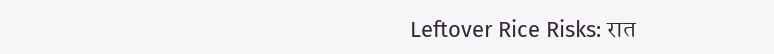Leftover Rice Risks: रात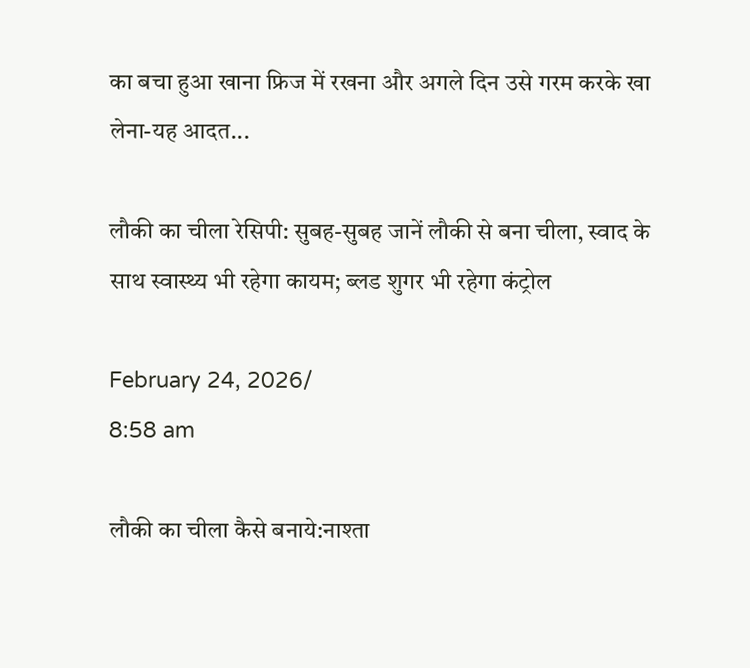का बचा हुआ खाना फ्रिज में रखना और अगले दिन उसे गरम करके खा लेना-यह आदत...

लौकी का चीला रेसिपी: सुबह-सुबह जानें लौकी से बना चीला, स्वाद के साथ स्वास्थ्य भी रहेगा कायम; ब्लड शुगर भी रहेगा कंट्रोल

February 24, 2026/
8:58 am

लौकी का चीला कैसे बनाये:नाश्ता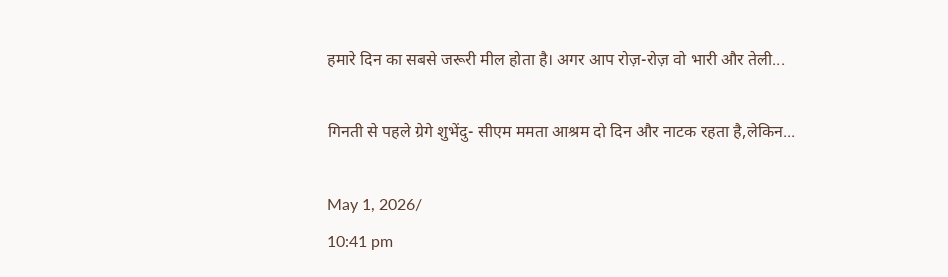हमारे दिन का सबसे जरूरी मील होता है। अगर आप रोज़-रोज़ वो भारी और तेली...

गिनती से पहले ग्रेगे शुभेंदु- सीएम ममता आश्रम दो दिन और नाटक रहता है,लेकिन...

May 1, 2026/
10:41 pm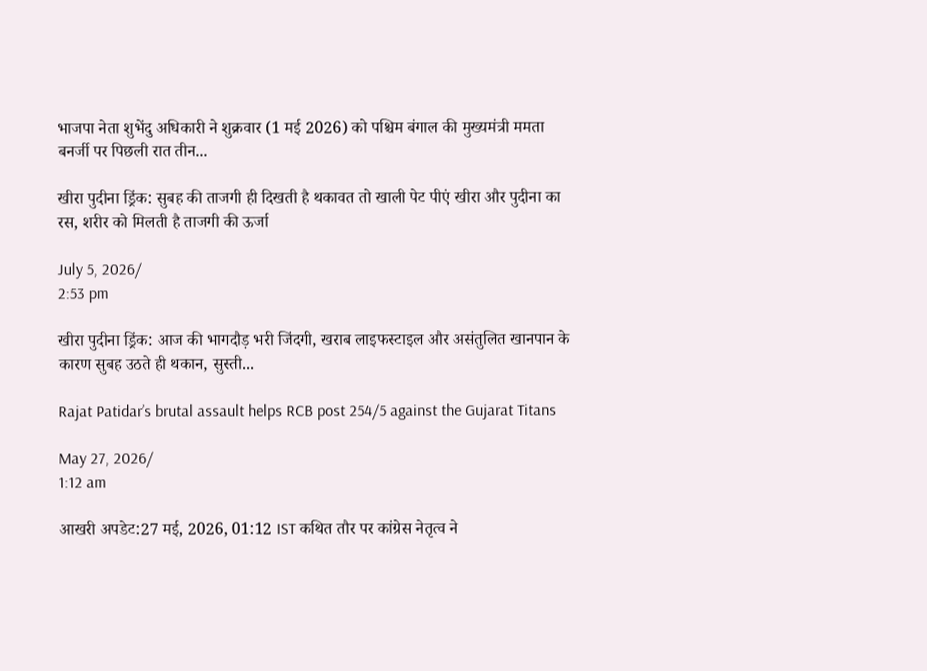भाजपा नेता शुभेंदु अधिकारी ने शुक्रवार (1 मई 2026) को पश्चिम बंगाल की मुख्यमंत्री ममता बनर्जी पर पिछली रात तीन...

खीरा पुदीना ड्रिंक: सुबह की ताजगी ही दिखती है थकावत तो खाली पेट पीएं खीरा और पुदीना का रस, शरीर को मिलती है ताजगी की ऊर्जा

July 5, 2026/
2:53 pm

खीरा पुदीना ड्रिंक: आज की भागदौड़ भरी जिंदगी, खराब लाइफस्टाइल और असंतुलित खानपान के कारण सुबह उठते ही थकान, सुस्ती...

Rajat Patidar’s brutal assault helps RCB post 254/5 against the Gujarat Titans

May 27, 2026/
1:12 am

आखरी अपडेट:27 मई, 2026, 01:12 IST कथित तौर पर कांग्रेस नेतृत्व ने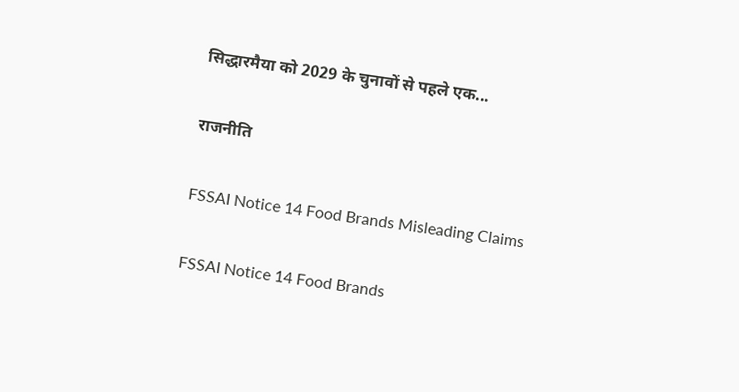सिद्धारमैया को 2029 के चुनावों से पहले एक...

राजनीति

FSSAI Notice 14 Food Brands Misleading Claims

FSSAI Notice 14 Food Brands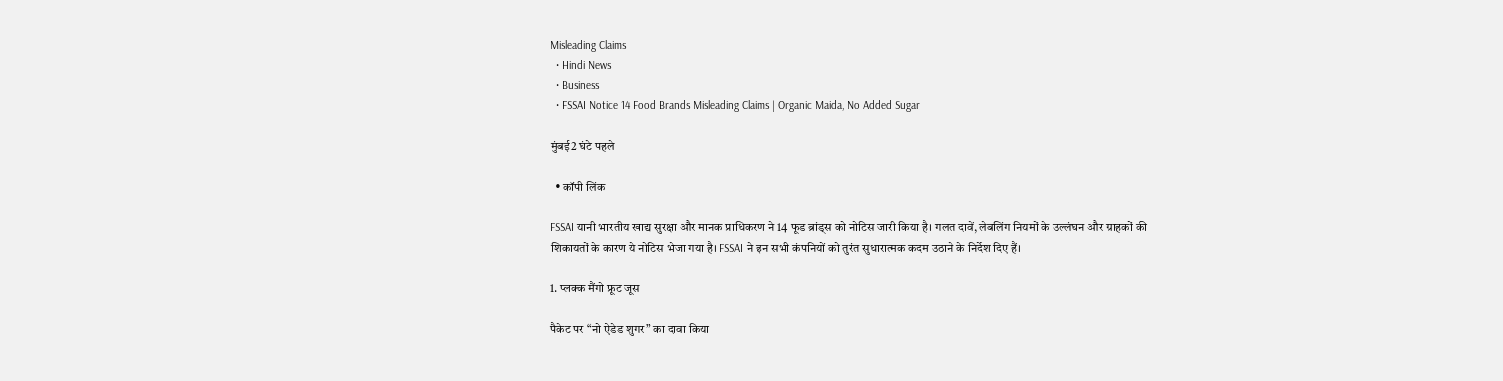Misleading Claims
  • Hindi News
  • Business
  • FSSAI Notice 14 Food Brands Misleading Claims | Organic Maida, No Added Sugar

मुंबई2 घंटे पहले

  • कॉपी लिंक

FSSAI यानी भारतीय खाद्य सुरक्षा और मानक प्राधिकरण ने 14 फूड ब्रांड्स को नोटिस जारी किया है। गलत दावें, लेबलिंग नियमों के उल्लंघन और ग्राहकों की शिकायतों के कारण ये नोटिस भेजा गया है। FSSAI ने इन सभी कंपनियों को तुरंत सुधारात्मक कदम उठाने के निर्देश दिए हैं।

1. प्लक्क मैंगो फ्रूट जूस

पैकेट पर “नो ऐडेड शुगर” का दावा किया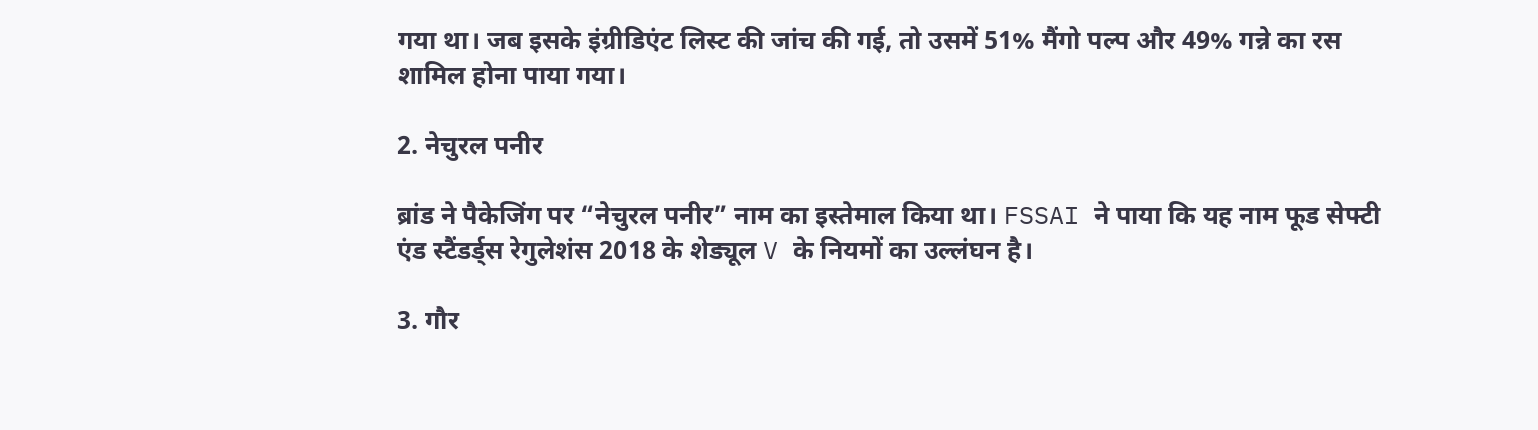गया था। जब इसके इंग्रीडिएंट लिस्ट की जांच की गई, तो उसमें 51% मैंगो पल्प और 49% गन्ने का रस शामिल होना पाया गया।

2. नेचुरल पनीर

ब्रांड ने पैकेजिंग पर “नेचुरल पनीर” नाम का इस्तेमाल किया था। FSSAI ने पाया कि यह नाम फूड सेफ्टी एंड स्टैंडर्ड्स रेगुलेशंस 2018 के शेड्यूल V के नियमों का उल्लंघन है।

3. गौर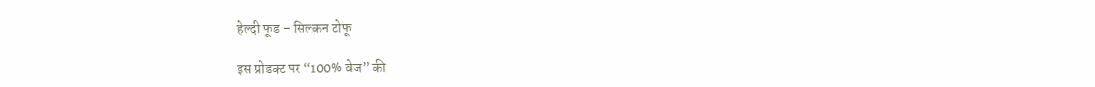हेल्दी फूड – सिल्कन टोफू

इस प्रोडक्ट पर “100% वेज” की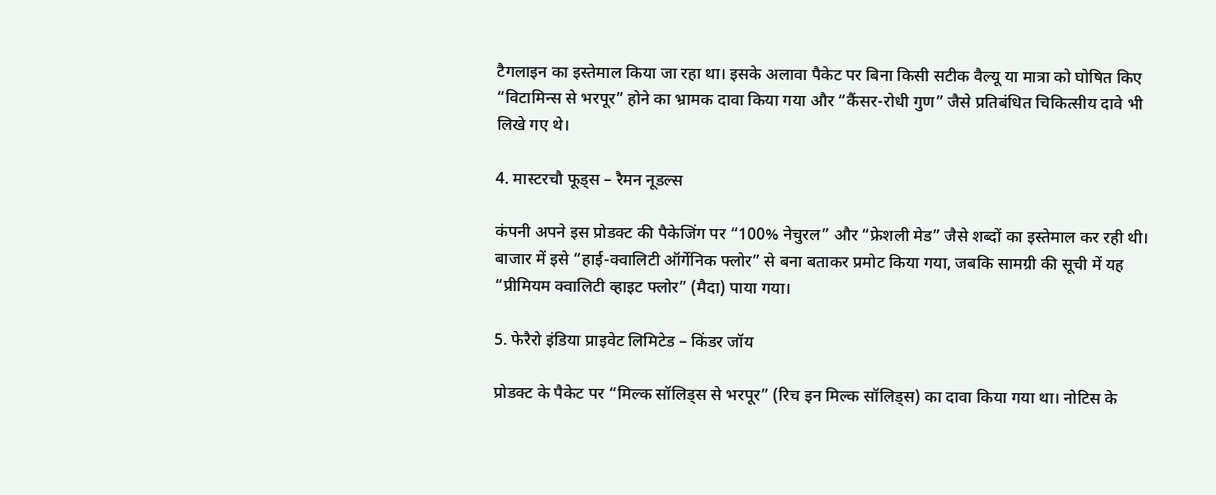टैगलाइन का इस्तेमाल किया जा रहा था। इसके अलावा पैकेट पर बिना किसी सटीक वैल्यू या मात्रा को घोषित किए “विटामिन्स से भरपूर” होने का भ्रामक दावा किया गया और “कैंसर-रोधी गुण” जैसे प्रतिबंधित चिकित्सीय दावे भी लिखे गए थे।

4. मास्टरचौ फूड्स – रैमन नूडल्स

कंपनी अपने इस प्रोडक्ट की पैकेजिंग पर “100% नेचुरल” और “फ्रेशली मेड” जैसे शब्दों का इस्तेमाल कर रही थी। बाजार में इसे “हाई-क्वालिटी ऑर्गेनिक फ्लोर” से बना बताकर प्रमोट किया गया, जबकि सामग्री की सूची में यह “प्रीमियम क्वालिटी व्हाइट फ्लोर” (मैदा) पाया गया।

5. फेरैरो इंडिया प्राइवेट लिमिटेड – किंडर जॉय

प्रोडक्ट के पैकेट पर “मिल्क सॉलिड्स से भरपूर” (रिच इन मिल्क सॉलिड्स) का दावा किया गया था। नोटिस के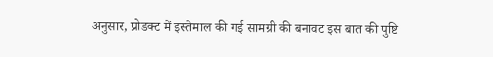अनुसार, प्रोडक्ट में इस्तेमाल की गई सामग्री की बनावट इस बात की पुष्टि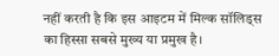नहीं करती है कि इस आइटम में मिल्क सॉलिड्स का हिस्सा सबसे मुख्य या प्रमुख है।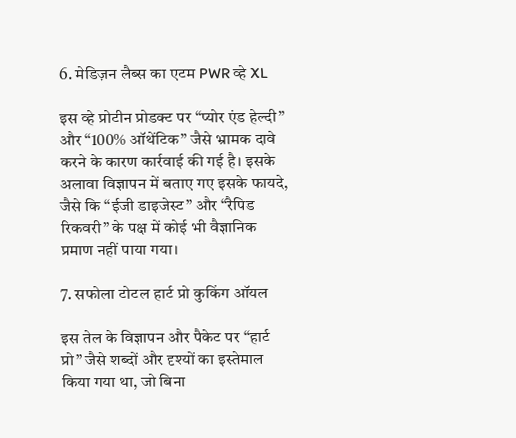6. मेडिज़न लैब्स का एटम PWR व्हे XL

इस व्हे प्रोटीन प्रोडक्ट पर “प्योर एंड हेल्दी” और “100% ऑथेंटिक” जैसे भ्रामक दावे करने के कारण कार्रवाई की गई है। इसके अलावा विज्ञापन में बताए गए इसके फायदे, जैसे कि “ईजी डाइजेस्ट” और “रैपिड रिकवरी” के पक्ष में कोई भी वैज्ञानिक प्रमाण नहीं पाया गया।

7. सफोला टोटल हार्ट प्रो कुकिंग ऑयल

इस तेल के विज्ञापन और पैकेट पर “हार्ट प्रो” जैसे शब्दों और दृश्यों का इस्तेमाल किया गया था, जो बिना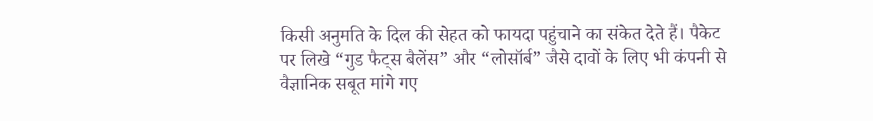किसी अनुमति के दिल की सेहत को फायदा पहुंचाने का संकेत देते हैं। पैकेट पर लिखे “गुड फैट्स बैलेंस” और “लोसॉर्ब” जैसे दावों के लिए भी कंपनी से वैज्ञानिक सबूत मांगे गए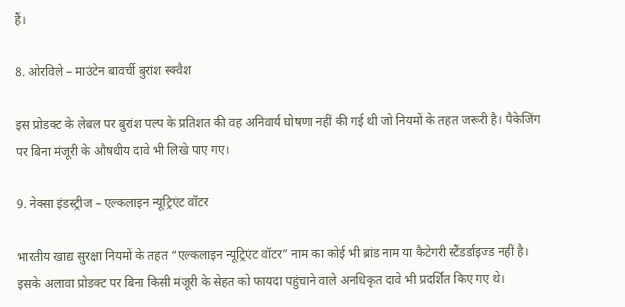हैं।

8. ओरविले – माउंटेन बावर्ची बुरांश स्क्वैश

इस प्रोडक्ट के लेबल पर बुरांश पल्प के प्रतिशत की वह अनिवार्य घोषणा नहीं की गई थी जो नियमों के तहत जरूरी है। पैकेजिंग पर बिना मंजूरी के औषधीय दावे भी लिखे पाए गए।

9. नेक्सा इंडस्ट्रीज – एल्कलाइन न्यूट्रिएंट वॉटर

भारतीय खाद्य सुरक्षा नियमों के तहत “एल्कलाइन न्यूट्रिएंट वॉटर” नाम का कोई भी ब्रांड नाम या कैटेगरी स्टैंडर्डाइज्ड नहीं है। इसके अलावा प्रोडक्ट पर बिना किसी मंजूरी के सेहत को फायदा पहुंचाने वाले अनधिकृत दावे भी प्रदर्शित किए गए थे।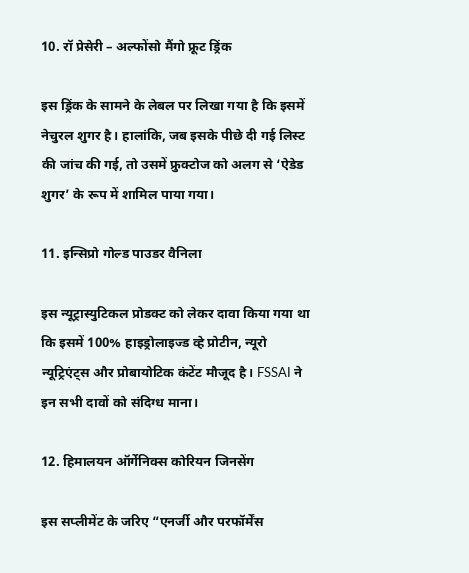10. रॉ प्रेसेरी – अल्फोंसो मैंगो फ्रूट ड्रिंक

इस ड्रिंक के सामने के लेबल पर लिखा गया है कि इसमें नेचुरल शुगर है। हालांकि, जब इसके पीछे दी गई लिस्ट की जांच की गई, तो उसमें फ्रुक्टोज को अलग से ‘ऐडेड शुगर’ के रूप में शामिल पाया गया।

11. इन्सिप्रो गोल्ड पाउडर वैनिला

इस न्यूट्रास्युटिकल प्रोडक्ट को लेकर दावा किया गया था कि इसमें 100% हाइड्रोलाइज्ड व्हे प्रोटीन, न्यूरो न्यूट्रिएंट्स और प्रोबायोटिक कंटेंट मौजूद है। FSSAI ने इन सभी दावों को संदिग्ध माना।

12. हिमालयन ऑर्गेनिक्स कोरियन जिनसेंग

इस सप्लीमेंट के जरिए “एनर्जी और परफॉर्मेंस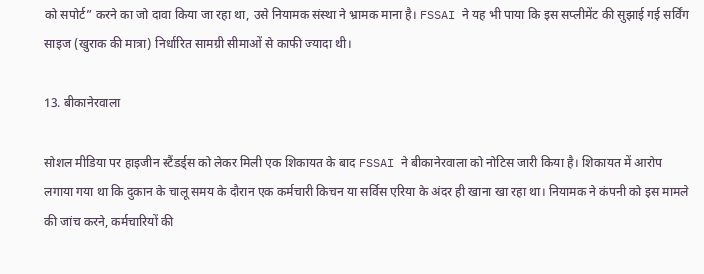को सपोर्ट” करने का जो दावा किया जा रहा था, उसे नियामक संस्था ने भ्रामक माना है। FSSAI ने यह भी पाया कि इस सप्लीमेंट की सुझाई गई सर्विंग साइज (खुराक की मात्रा) निर्धारित सामग्री सीमाओं से काफी ज्यादा थी।

13. बीकानेरवाला

सोशल मीडिया पर हाइजीन स्टैंडर्ड्स को लेकर मिली एक शिकायत के बाद FSSAI ने बीकानेरवाला को नोटिस जारी किया है। शिकायत में आरोप लगाया गया था कि दुकान के चालू समय के दौरान एक कर्मचारी किचन या सर्विस एरिया के अंदर ही खाना खा रहा था। नियामक ने कंपनी को इस मामले की जांच करने, कर्मचारियों की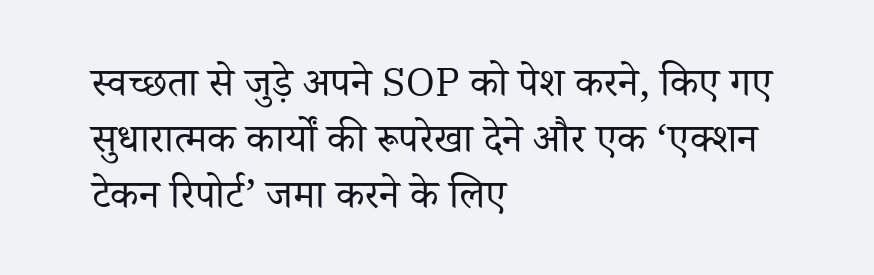स्वच्छता से जुड़े अपने SOP को पेश करने, किए गए सुधारात्मक कार्यों की रूपरेखा देने और एक ‘एक्शन टेकन रिपोर्ट’ जमा करने के लिए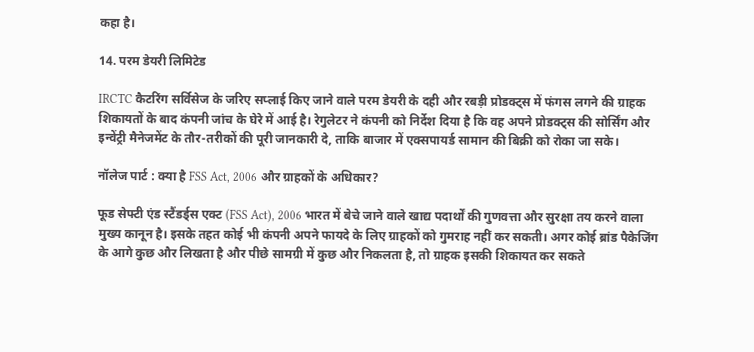कहा है।

14. परम डेयरी लिमिटेड

IRCTC कैटरिंग सर्विसेज के जरिए सप्लाई किए जाने वाले परम डेयरी के दही और रबड़ी प्रोडक्ट्स में फंगस लगने की ग्राहक शिकायतों के बाद कंपनी जांच के घेरे में आई है। रेगुलेटर ने कंपनी को निर्देश दिया है कि वह अपने प्रोडक्ट्स की सोर्सिंग और इन्वेंट्री मैनेजमेंट के तौर-तरीकों की पूरी जानकारी दे, ताकि बाजार में एक्सपायर्ड सामान की बिक्री को रोका जा सके।

नॉलेज पार्ट : क्या है FSS Act, 2006 और ग्राहकों के अधिकार?

फूड सेफ्टी एंड स्टैंडर्ड्स एक्ट (FSS Act), 2006 भारत में बेचे जाने वाले खाद्य पदार्थों की गुणवत्ता और सुरक्षा तय करने वाला मुख्य कानून है। इसके तहत कोई भी कंपनी अपने फायदे के लिए ग्राहकों को गुमराह नहीं कर सकती। अगर कोई ब्रांड पैकेजिंग के आगे कुछ और लिखता है और पीछे सामग्री में कुछ और निकलता है, तो ग्राहक इसकी शिकायत कर सकते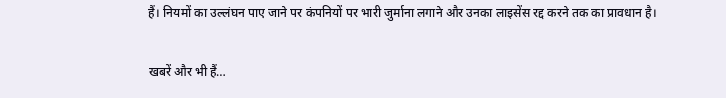हैं। नियमों का उल्लंघन पाए जाने पर कंपनियों पर भारी जुर्माना लगाने और उनका लाइसेंस रद्द करने तक का प्रावधान है।

खबरें और भी हैं…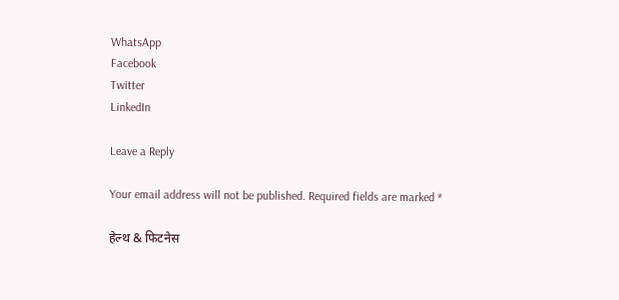WhatsApp
Facebook
Twitter
LinkedIn

Leave a Reply

Your email address will not be published. Required fields are marked *

हेल्थ & फिटनेस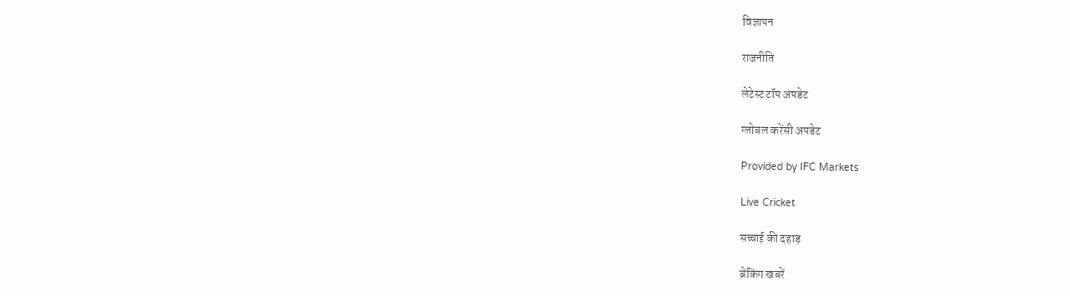विज्ञापन

राजनीति

लेटेस्ट टॉप अपडेट

ग्लोबल करेंसी अपडेट

Provided by IFC Markets

Live Cricket

सच्चाई की दहाड़

ब्रेकिंग खबरें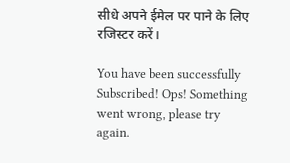सीधे अपने ईमेल पर पाने के लिए रजिस्टर करें।

You have been successfully Subscribed! Ops! Something went wrong, please try again.